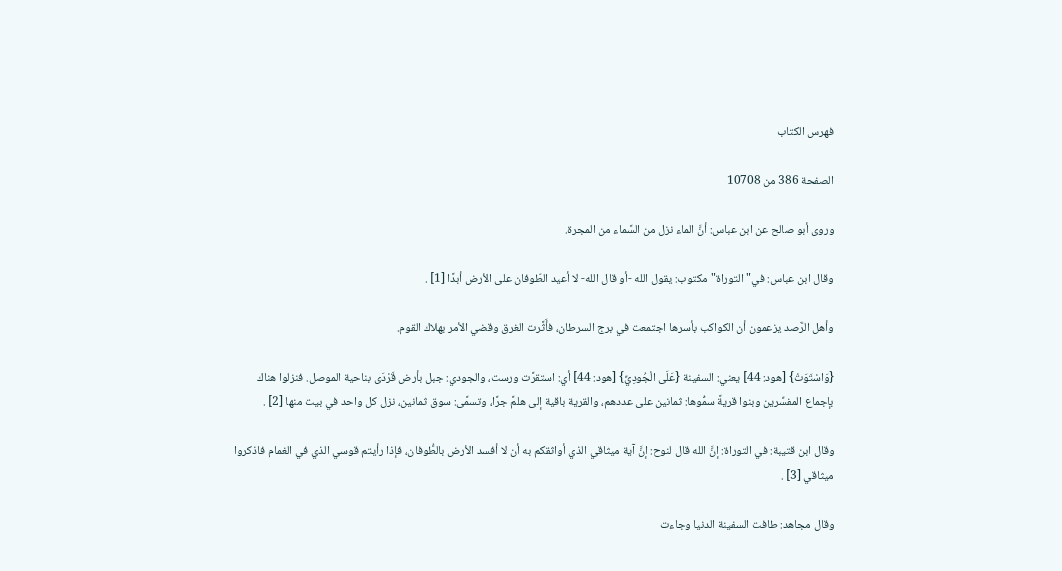فهرس الكتاب

الصفحة 386 من 10708

وروى أبو صالح عن ابن عباس: أنَّ الماء نزل من السَّماء من المجرة.

وقال ابن عباس: في"التوراة"مكتوب: يقول الله -أو قال الله- لا أعيد الطّوفان على الأرض أبدًا [1] .

وأهل الرَّصد يزعمون أن الكواكب بأسرها اجتمعت في برج السرطان، فأَثَّرت الغرق وقضي الأمر بهلاك القوم.

{وَاسْتَوَتْ} [هود: 44] يعني: السفينة {عَلَى الْجُودِيِّ} [هود: 44] أي: استقرَّت ورست، والجودي: جبل بأرض قَرْدَى بناحية الموصل. فنزلوا هناك بإجماع المفسِّرين وبنوا قريةً سمُّوها: ثمانين على عددهم، والقرية باقية إلى هلمَّ جرَّا، وتسمَّى: سوق ثمانين، نزل كل واحد في بيت منها [2] .

وقال ابن قتيبة: في التوراة: إنَّ الله قال لنوح: إنَّ آية ميثاقي الذي أواثقكم به أن لا أفسد الأرض بالطُّوفان، فإذا رأيتم قوسي الذي في الغمام فاذكروا ميثاقي [3] .

وقال مجاهد: طافت السفينة الدنيا وجاءت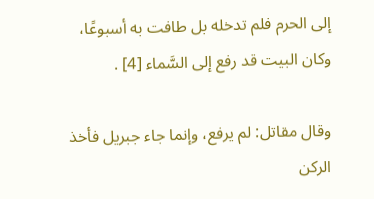إلى الحرم فلم تدخله بل طافت به أسبوعًا، وكان البيت قد رفع إلى السَّماء [4] .

وقال مقاتل: لم يرفع، وإنما جاء جبريل فأخذ الركن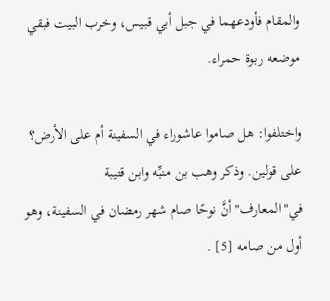والمقام فأودعهما في جبل أبي قبيس، وخرب البيت فبقي موضعه ربوة حمراء.

واختلفوا: هل صاموا عاشوراء في السفينة أم على الأرض؟ على قولين. وذكر وهب بن منبِّه وابن قتيبة في"المعارف"أنَّ نوحًا صام شهر رمضان في السفينة، وهو أول من صامه [5] .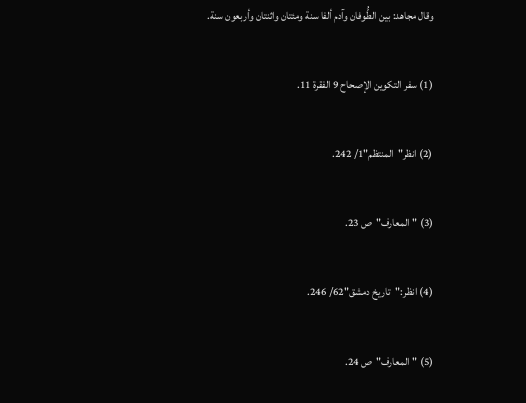وقال مجاهد: بين الطُّوفان وآدم ألفا سنة ومئتان واثنتان وأربعون سنة.

(1) سفر التكوين الإصحاح 9 الفقرة 11.

(2) انظر"المنتظم"1/ 242.

(3) "المعارف"ص 23.

(4) انظر:"تاريخ دمشق"62/ 246.

(5) "المعارف"ص 24.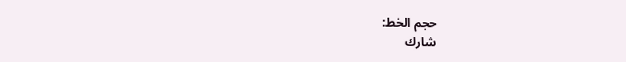حجم الخط:
شارك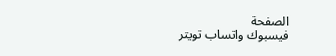الصفحة
فيسبوك واتساب تويتر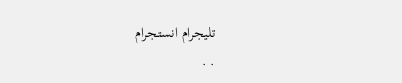تليجرام انستجرام
. .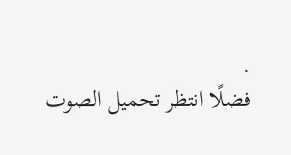.
فضلًا انتظر تحميل الصوت